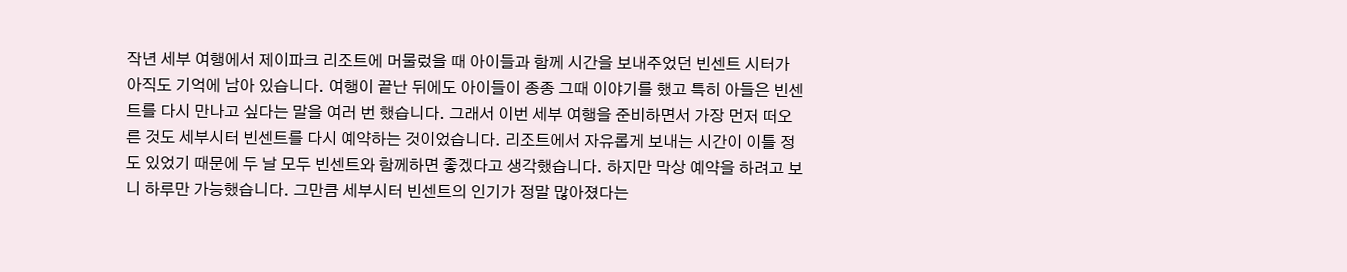작년 세부 여행에서 제이파크 리조트에 머물렀을 때 아이들과 함께 시간을 보내주었던 빈센트 시터가 아직도 기억에 남아 있습니다. 여행이 끝난 뒤에도 아이들이 종종 그때 이야기를 했고 특히 아들은 빈센트를 다시 만나고 싶다는 말을 여러 번 했습니다. 그래서 이번 세부 여행을 준비하면서 가장 먼저 떠오른 것도 세부시터 빈센트를 다시 예약하는 것이었습니다. 리조트에서 자유롭게 보내는 시간이 이틀 정도 있었기 때문에 두 날 모두 빈센트와 함께하면 좋겠다고 생각했습니다. 하지만 막상 예약을 하려고 보니 하루만 가능했습니다. 그만큼 세부시터 빈센트의 인기가 정말 많아졌다는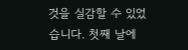것을 실감할 수 있었습니다. 첫째 날에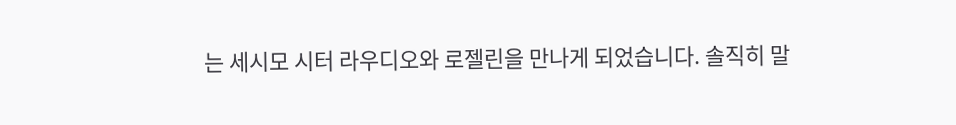는 세시모 시터 라우디오와 로젤린을 만나게 되었습니다. 솔직히 말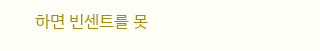하면 빈센트를 못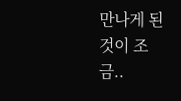만나게 된 것이 조금..